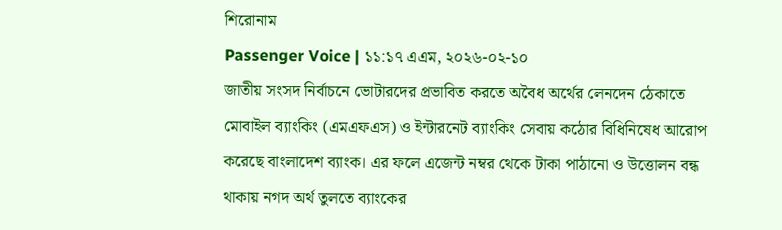শিরোনাম
Passenger Voice | ১১:১৭ এএম, ২০২৬-০২-১০
জাতীয় সংসদ নির্বাচনে ভোটারদের প্রভাবিত করতে অবৈধ অর্থের লেনদেন ঠেকাতে মোবাইল ব্যাংকিং (এমএফএস) ও ইন্টারনেট ব্যাংকিং সেবায় কঠোর বিধিনিষেধ আরোপ করেছে বাংলাদেশ ব্যাংক। এর ফলে এজেন্ট নম্বর থেকে টাকা পাঠানো ও উত্তোলন বন্ধ থাকায় নগদ অর্থ তুলতে ব্যাংকের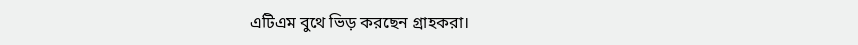এটিএম বুথে ভিড় করছেন গ্রাহকরা।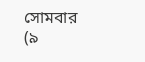সোমবার (৯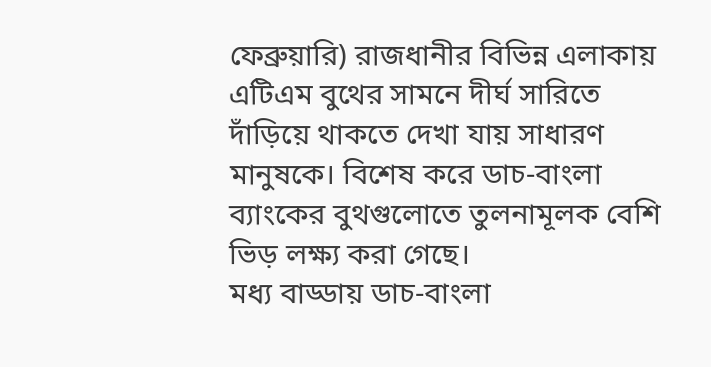ফেব্রুয়ারি) রাজধানীর বিভিন্ন এলাকায় এটিএম বুথের সামনে দীর্ঘ সারিতে দাঁড়িয়ে থাকতে দেখা যায় সাধারণ মানুষকে। বিশেষ করে ডাচ-বাংলা ব্যাংকের বুথগুলোতে তুলনামূলক বেশি ভিড় লক্ষ্য করা গেছে।
মধ্য বাড্ডায় ডাচ-বাংলা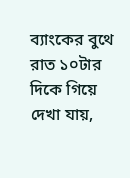ব্যাংকের বুথে রাত ১০টার দিকে গিয়ে দেখা যায়,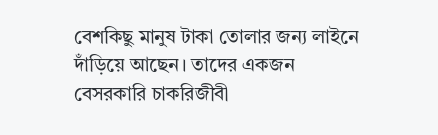বেশকিছু মানুষ টাকা তোলার জন্য লাইনে দাঁড়িয়ে আছেন। তাদের একজন বেসরকারি চাকরিজীবী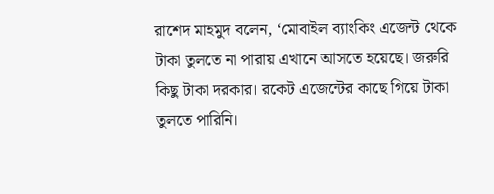রাশেদ মাহমুদ বলেন, ‘মোবাইল ব্যাংকিং এজেন্ট থেকে টাকা তুলতে না পারায় এখানে আসতে হয়েছে। জরুরি কিছু টাকা দরকার। রকেট এজেন্টের কাছে গিয়ে টাকা তুলতে পারিনি।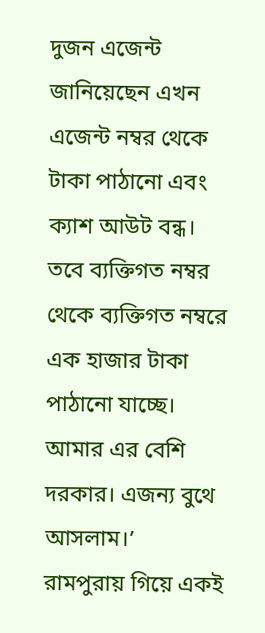দুজন এজেন্ট জানিয়েছেন এখন এজেন্ট নম্বর থেকে টাকা পাঠানো এবং ক্যাশ আউট বন্ধ। তবে ব্যক্তিগত নম্বর থেকে ব্যক্তিগত নম্বরে এক হাজার টাকা পাঠানো যাচ্ছে। আমার এর বেশি দরকার। এজন্য বুথে আসলাম।’
রামপুরায় গিয়ে একই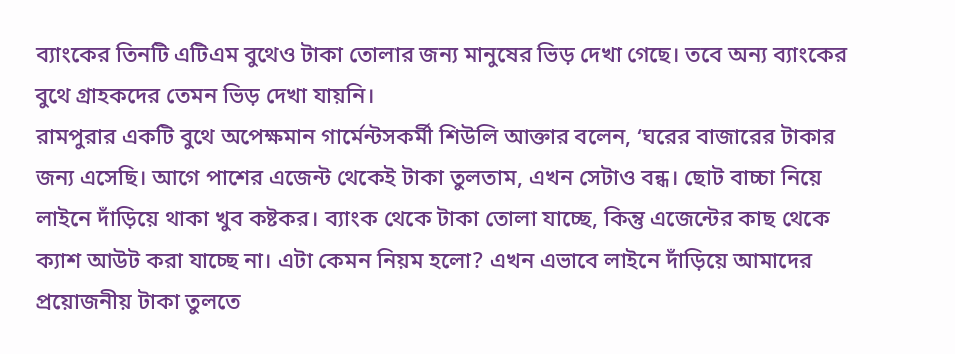ব্যাংকের তিনটি এটিএম বুথেও টাকা তোলার জন্য মানুষের ভিড় দেখা গেছে। তবে অন্য ব্যাংকের বুথে গ্রাহকদের তেমন ভিড় দেখা যায়নি।
রামপুরার একটি বুথে অপেক্ষমান গার্মেন্টসকর্মী শিউলি আক্তার বলেন, ‘ঘরের বাজারের টাকার জন্য এসেছি। আগে পাশের এজেন্ট থেকেই টাকা তুলতাম, এখন সেটাও বন্ধ। ছোট বাচ্চা নিয়ে লাইনে দাঁড়িয়ে থাকা খুব কষ্টকর। ব্যাংক থেকে টাকা তোলা যাচ্ছে, কিন্তু এজেন্টের কাছ থেকে ক্যাশ আউট করা যাচ্ছে না। এটা কেমন নিয়ম হলো? এখন এভাবে লাইনে দাঁড়িয়ে আমাদের প্রয়োজনীয় টাকা তুলতে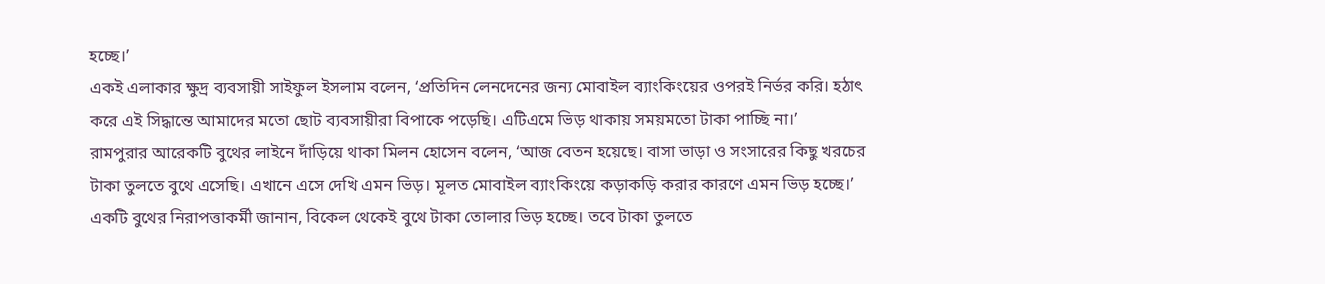হচ্ছে।’
একই এলাকার ক্ষুদ্র ব্যবসায়ী সাইফুল ইসলাম বলেন, ‘প্রতিদিন লেনদেনের জন্য মোবাইল ব্যাংকিংয়ের ওপরই নির্ভর করি। হঠাৎ করে এই সিদ্ধান্তে আমাদের মতো ছোট ব্যবসায়ীরা বিপাকে পড়েছি। এটিএমে ভিড় থাকায় সময়মতো টাকা পাচ্ছি না।’
রামপুরার আরেকটি বুথের লাইনে দাঁড়িয়ে থাকা মিলন হোসেন বলেন, ‘আজ বেতন হয়েছে। বাসা ভাড়া ও সংসারের কিছু খরচের টাকা তুলতে বুথে এসেছি। এখানে এসে দেখি এমন ভিড়। মূলত মোবাইল ব্যাংকিংয়ে কড়াকড়ি করার কারণে এমন ভিড় হচ্ছে।’
একটি বুথের নিরাপত্তাকর্মী জানান, বিকেল থেকেই বুথে টাকা তোলার ভিড় হচ্ছে। তবে টাকা তুলতে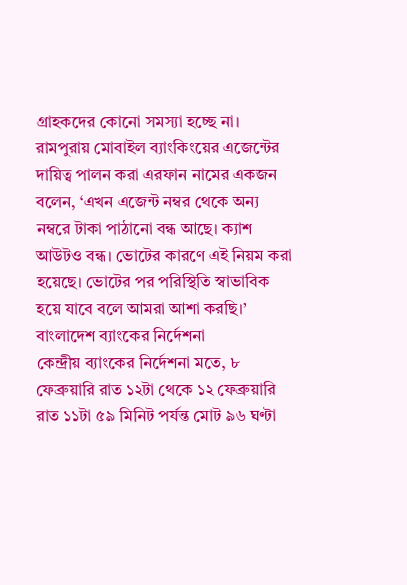গ্রাহকদের কোনো সমস্যা হচ্ছে না।
রামপুরায় মোবাইল ব্যাংকিংয়ের এজেন্টের দায়িত্ব পালন করা এরফান নামের একজন বলেন, ‘এখন এজেন্ট নম্বর থেকে অন্য নম্বরে টাকা পাঠানো বন্ধ আছে। ক্যাশ আউটও বন্ধ। ভোটের কারণে এই নিয়ম করা হয়েছে। ভোটের পর পরিস্থিতি স্বাভাবিক হয়ে যাবে বলে আমরা আশা করছি।’
বাংলাদেশ ব্যাংকের নির্দেশনা
কেন্দ্রীয় ব্যাংকের নির্দেশনা মতে, ৮ ফেব্রুয়ারি রাত ১২টা থেকে ১২ ফেব্রুয়ারি রাত ১১টা ৫৯ মিনিট পর্যন্ত মোট ৯৬ ঘণ্টা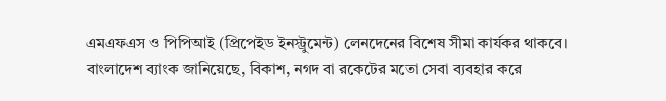এমএফএস ও পিপিআই (প্রিপেইড ইনস্ট্রুমেন্ট) লেনদেনের বিশেষ সীমা কার্যকর থাকবে।
বাংলাদেশ ব্যাংক জানিয়েছে, বিকাশ, নগদ বা রকেটের মতো সেবা ব্যবহার করে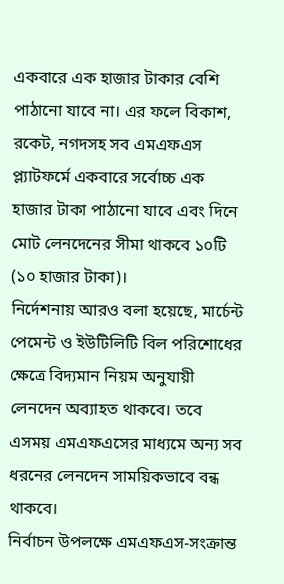একবারে এক হাজার টাকার বেশি পাঠানো যাবে না। এর ফলে বিকাশ, রকেট, নগদসহ সব এমএফএস প্ল্যাটফর্মে একবারে সর্বোচ্চ এক হাজার টাকা পাঠানো যাবে এবং দিনে মোট লেনদেনের সীমা থাকবে ১০টি (১০ হাজার টাকা)।
নির্দেশনায় আরও বলা হয়েছে, মার্চেন্ট পেমেন্ট ও ইউটিলিটি বিল পরিশোধের ক্ষেত্রে বিদ্যমান নিয়ম অনুযায়ী লেনদেন অব্যাহত থাকবে। তবে এসময় এমএফএসের মাধ্যমে অন্য সব ধরনের লেনদেন সাময়িকভাবে বন্ধ থাকবে।
নির্বাচন উপলক্ষে এমএফএস-সংক্রান্ত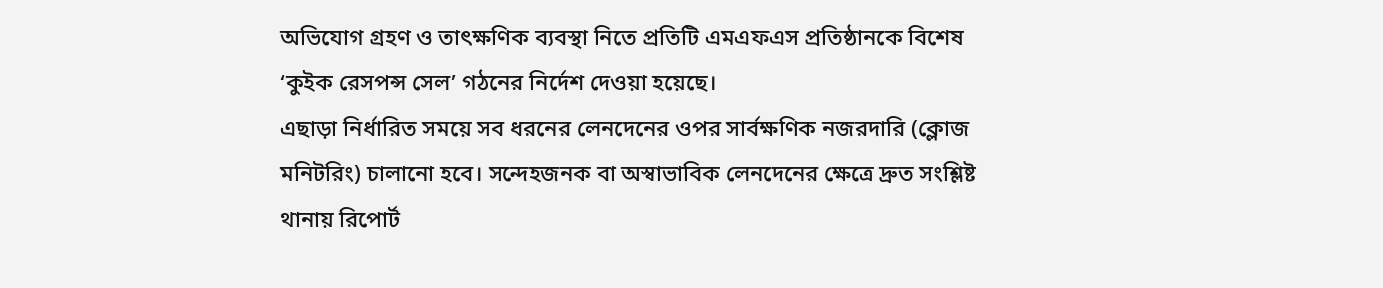অভিযোগ গ্রহণ ও তাৎক্ষণিক ব্যবস্থা নিতে প্রতিটি এমএফএস প্রতিষ্ঠানকে বিশেষ ‘কুইক রেসপন্স সেল’ গঠনের নির্দেশ দেওয়া হয়েছে।
এছাড়া নির্ধারিত সময়ে সব ধরনের লেনদেনের ওপর সার্বক্ষণিক নজরদারি (ক্লোজ মনিটরিং) চালানো হবে। সন্দেহজনক বা অস্বাভাবিক লেনদেনের ক্ষেত্রে দ্রুত সংশ্লিষ্ট থানায় রিপোর্ট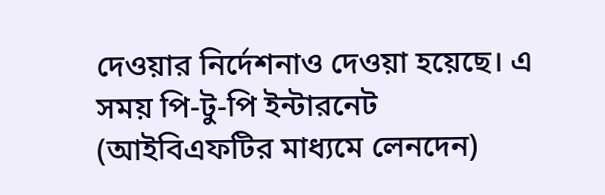দেওয়ার নির্দেশনাও দেওয়া হয়েছে। এ সময় পি-টু-পি ইন্টারনেট (আইবিএফটির মাধ্যমে লেনদেন)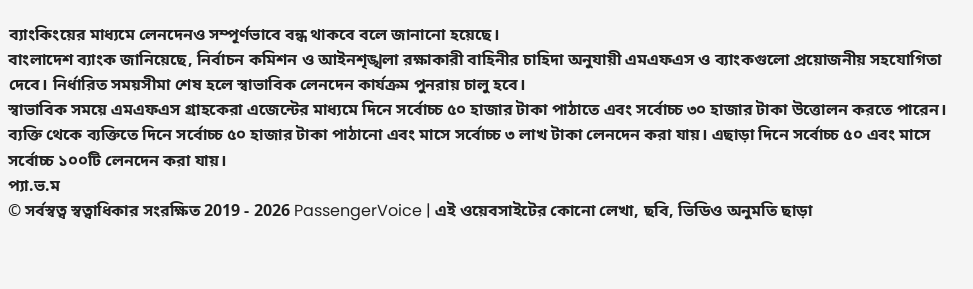ব্যাংকিংয়ের মাধ্যমে লেনদেনও সম্পূর্ণভাবে বন্ধ থাকবে বলে জানানো হয়েছে।
বাংলাদেশ ব্যাংক জানিয়েছে, নির্বাচন কমিশন ও আইনশৃঙ্খলা রক্ষাকারী বাহিনীর চাহিদা অনুযায়ী এমএফএস ও ব্যাংকগুলো প্রয়োজনীয় সহযোগিতা দেবে। নির্ধারিত সময়সীমা শেষ হলে স্বাভাবিক লেনদেন কার্যক্রম পুনরায় চালু হবে।
স্বাভাবিক সময়ে এমএফএস গ্রাহকেরা এজেন্টের মাধ্যমে দিনে সর্বোচ্চ ৫০ হাজার টাকা পাঠাতে এবং সর্বোচ্চ ৩০ হাজার টাকা উত্তোলন করতে পারেন। ব্যক্তি থেকে ব্যক্তিতে দিনে সর্বোচ্চ ৫০ হাজার টাকা পাঠানো এবং মাসে সর্বোচ্চ ৩ লাখ টাকা লেনদেন করা যায়। এছাড়া দিনে সর্বোচ্চ ৫০ এবং মাসে সর্বোচ্চ ১০০টি লেনদেন করা যায়।
প্যা.ভ.ম
© সর্বস্বত্ব স্বত্বাধিকার সংরক্ষিত 2019 - 2026 PassengerVoice | এই ওয়েবসাইটের কোনো লেখা, ছবি, ভিডিও অনুমতি ছাড়া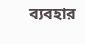ব্যবহার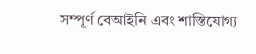সম্পূর্ণ বেআইনি এবং শাস্তিযোগ্য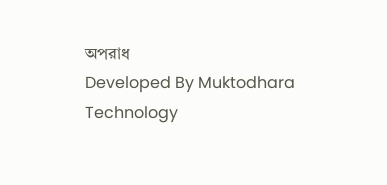অপরাধ
Developed By Muktodhara Technology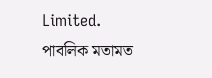Limited.
পাবলিক মতামত